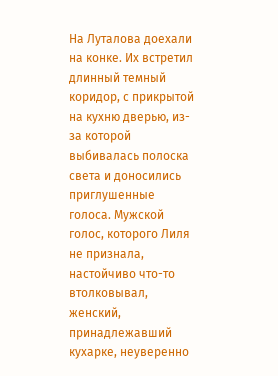На Луталова доехали на конке. Их встретил длинный темный коридор, с прикрытой на кухню дверью, из-за которой выбивалась полоска света и доносились приглушенные голоса. Мужской голос, которого Лиля не признала, настойчиво что-то втолковывал, женский, принадлежавший кухарке, неуверенно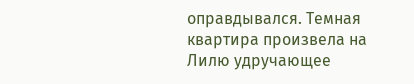оправдывался. Темная квартира произвела на Лилю удручающее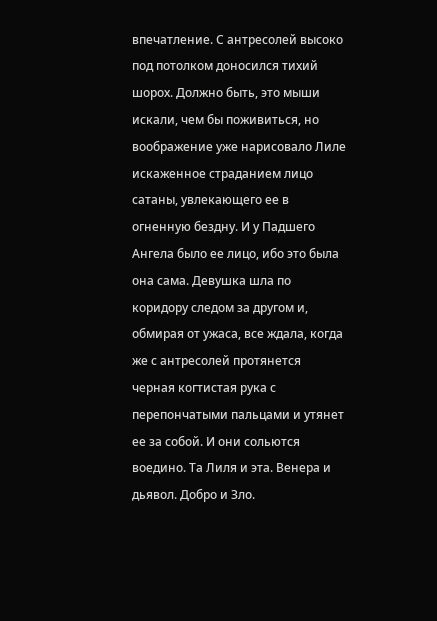впечатление. С антресолей высоко под потолком доносился тихий шорох. Должно быть, это мыши искали, чем бы поживиться, но воображение уже нарисовало Лиле искаженное страданием лицо сатаны, увлекающего ее в огненную бездну. И у Падшего Ангела было ее лицо, ибо это была она сама. Девушка шла по коридору следом за другом и, обмирая от ужаса, все ждала, когда же с антресолей протянется черная когтистая рука с перепончатыми пальцами и утянет ее за собой. И они сольются воедино. Та Лиля и эта. Венера и дьявол. Добро и Зло.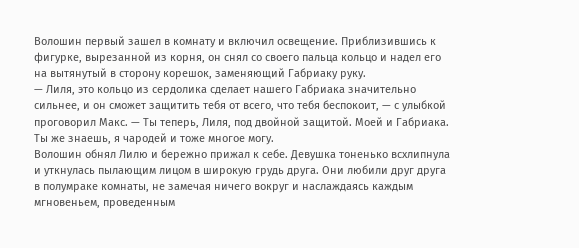Волошин первый зашел в комнату и включил освещение. Приблизившись к фигурке, вырезанной из корня, он снял со своего пальца кольцо и надел его на вытянутый в сторону корешок, заменяющий Габриаку руку.
— Лиля, это кольцо из сердолика сделает нашего Габриака значительно сильнее, и он сможет защитить тебя от всего, что тебя беспокоит, — с улыбкой проговорил Макс. — Ты теперь, Лиля, под двойной защитой. Моей и Габриака. Ты же знаешь, я чародей и тоже многое могу.
Волошин обнял Лилю и бережно прижал к себе. Девушка тоненько всхлипнула и уткнулась пылающим лицом в широкую грудь друга. Они любили друг друга в полумраке комнаты, не замечая ничего вокруг и наслаждаясь каждым мгновеньем, проведенным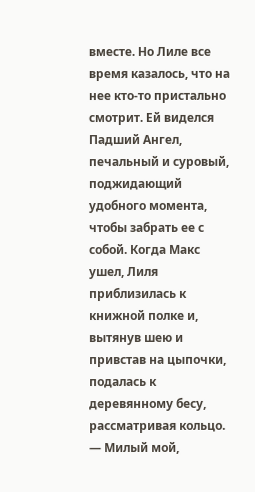вместе. Но Лиле все время казалось, что на нее кто-то пристально смотрит. Ей виделся Падший Ангел, печальный и суровый, поджидающий удобного момента, чтобы забрать ее с собой. Когда Макс ушел, Лиля приблизилась к книжной полке и, вытянув шею и привстав на цыпочки, подалась к деревянному бесу, рассматривая кольцо.
— Милый мой,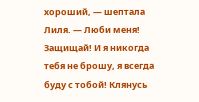хороший, — шептала Лиля. — Люби меня! Защищай! И я никогда тебя не брошу, я всегда буду с тобой! Клянусь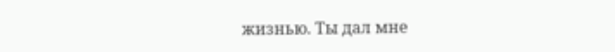жизнью. Ты дал мне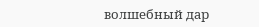волшебный дар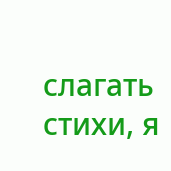слагать стихи, я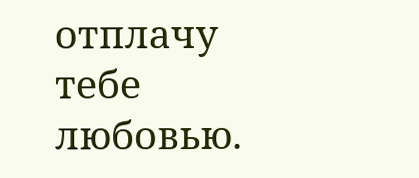отплачу тебе любовью.